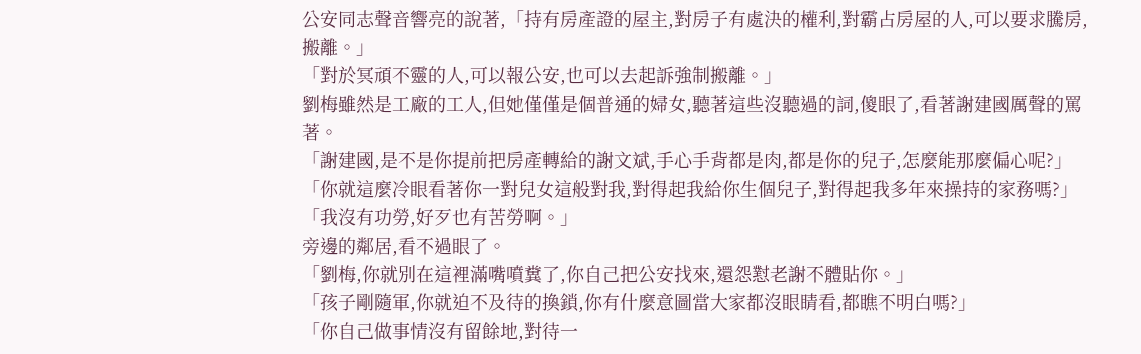公安同志聲音響亮的說著,「持有房產證的屋主,對房子有處決的權利,對霸占房屋的人,可以要求騰房,搬離。」
「對於冥頑不靈的人,可以報公安,也可以去起訴強制搬離。」
劉梅雖然是工廠的工人,但她僅僅是個普通的婦女,聽著這些沒聽過的詞,傻眼了,看著謝建國厲聲的罵著。
「謝建國,是不是你提前把房產轉給的謝文斌,手心手背都是肉,都是你的兒子,怎麼能那麼偏心呢?」
「你就這麼冷眼看著你一對兒女這般對我,對得起我給你生個兒子,對得起我多年來操持的家務嗎?」
「我沒有功勞,好歹也有苦勞啊。」
旁邊的鄰居,看不過眼了。
「劉梅,你就別在這裡滿嘴噴糞了,你自己把公安找來,還怨懟老謝不體貼你。」
「孩子剛隨軍,你就迫不及待的換鎖,你有什麼意圖當大家都沒眼睛看,都瞧不明白嗎?」
「你自己做事情沒有留餘地,對待一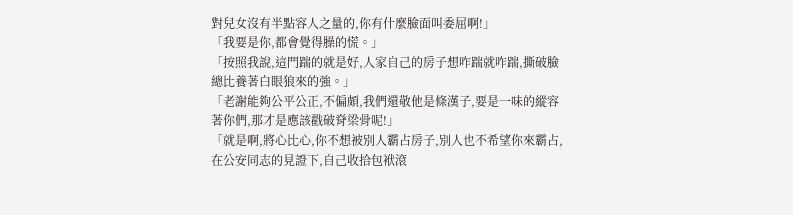對兒女沒有半點容人之量的,你有什麼臉面叫委屈啊!」
「我要是你,都會覺得臊的慌。」
「按照我說,這門踹的就是好,人家自己的房子想咋踹就咋踹,撕破臉總比養著白眼狼來的強。」
「老謝能夠公平公正,不偏頗,我們還敬他是條漢子,要是一味的縱容著你們,那才是應該戳破脊梁骨呢!」
「就是啊,將心比心,你不想被別人霸占房子,別人也不希望你來霸占,在公安同志的見證下,自己收拾包袱滾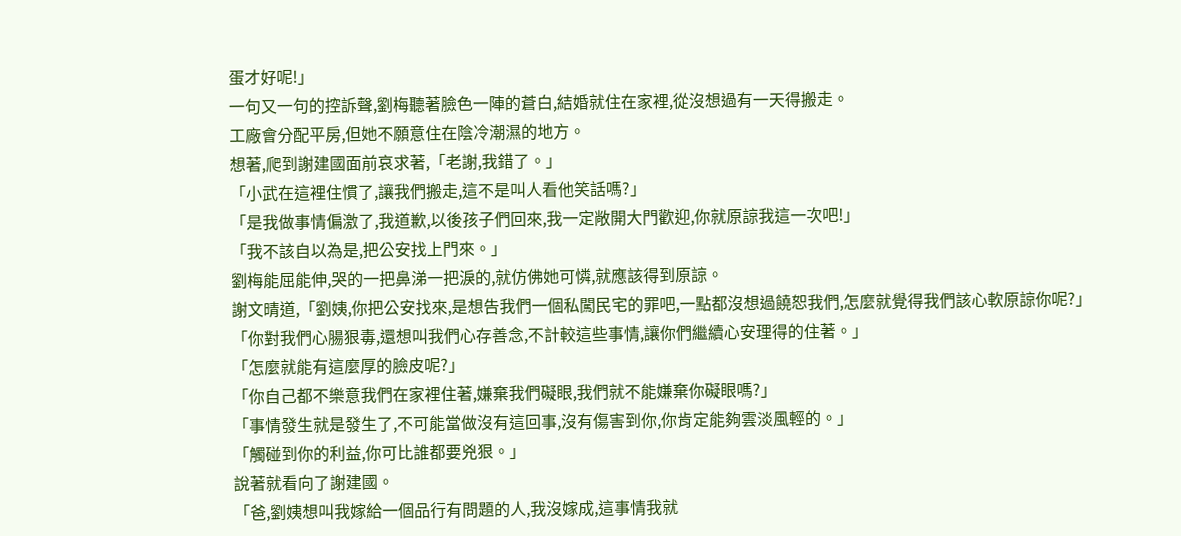蛋才好呢!」
一句又一句的控訴聲,劉梅聽著臉色一陣的蒼白,結婚就住在家裡,從沒想過有一天得搬走。
工廠會分配平房,但她不願意住在陰冷潮濕的地方。
想著,爬到謝建國面前哀求著,「老謝,我錯了。」
「小武在這裡住慣了,讓我們搬走,這不是叫人看他笑話嗎?」
「是我做事情偏激了,我道歉,以後孩子們回來,我一定敞開大門歡迎,你就原諒我這一次吧!」
「我不該自以為是,把公安找上門來。」
劉梅能屈能伸,哭的一把鼻涕一把淚的,就仿佛她可憐,就應該得到原諒。
謝文晴道,「劉姨,你把公安找來,是想告我們一個私闖民宅的罪吧,一點都沒想過饒恕我們,怎麼就覺得我們該心軟原諒你呢?」
「你對我們心腸狠毒,還想叫我們心存善念,不計較這些事情,讓你們繼續心安理得的住著。」
「怎麼就能有這麼厚的臉皮呢?」
「你自己都不樂意我們在家裡住著,嫌棄我們礙眼,我們就不能嫌棄你礙眼嗎?」
「事情發生就是發生了,不可能當做沒有這回事,沒有傷害到你,你肯定能夠雲淡風輕的。」
「觸碰到你的利益,你可比誰都要兇狠。」
說著就看向了謝建國。
「爸,劉姨想叫我嫁給一個品行有問題的人,我沒嫁成,這事情我就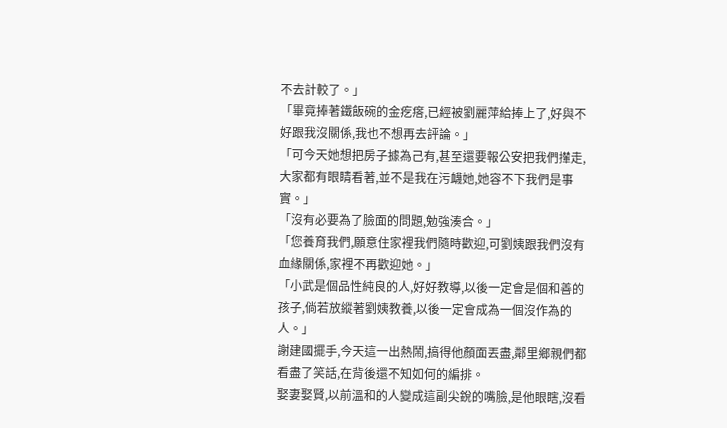不去計較了。」
「畢竟捧著鐵飯碗的金疙瘩,已經被劉麗萍給捧上了,好與不好跟我沒關係,我也不想再去評論。」
「可今天她想把房子據為己有,甚至還要報公安把我們攆走,大家都有眼睛看著,並不是我在污衊她,她容不下我們是事實。」
「沒有必要為了臉面的問題,勉強湊合。」
「您養育我們,願意住家裡我們隨時歡迎,可劉姨跟我們沒有血緣關係,家裡不再歡迎她。」
「小武是個品性純良的人,好好教導,以後一定會是個和善的孩子,倘若放縱著劉姨教養,以後一定會成為一個沒作為的人。」
謝建國擺手,今天這一出熱鬧,搞得他顏面丟盡,鄰里鄉親們都看盡了笑話,在背後還不知如何的編排。
娶妻娶賢,以前溫和的人變成這副尖銳的嘴臉,是他眼瞎,沒看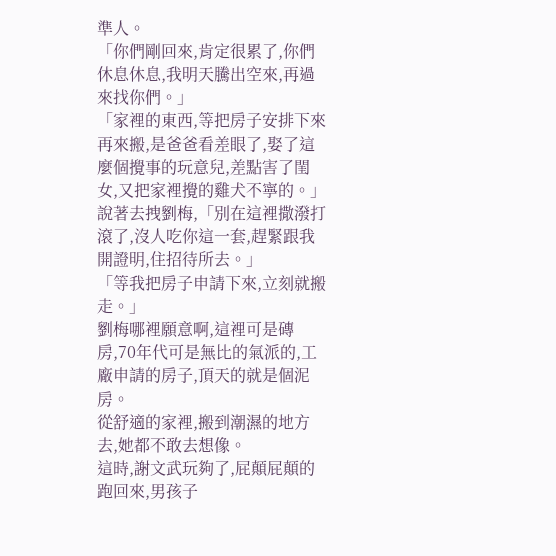準人。
「你們剛回來,肯定很累了,你們休息休息,我明天騰出空來,再過來找你們。」
「家裡的東西,等把房子安排下來再來搬,是爸爸看差眼了,娶了這麼個攪事的玩意兒,差點害了閨女,又把家裡攪的雞犬不寧的。」
說著去拽劉梅,「別在這裡撒潑打滾了,沒人吃你這一套,趕緊跟我開證明,住招待所去。」
「等我把房子申請下來,立刻就搬走。」
劉梅哪裡願意啊,這裡可是磚房,70年代可是無比的氣派的,工廠申請的房子,頂天的就是個泥房。
從舒適的家裡,搬到潮濕的地方去,她都不敢去想像。
這時,謝文武玩夠了,屁顛屁顛的跑回來,男孩子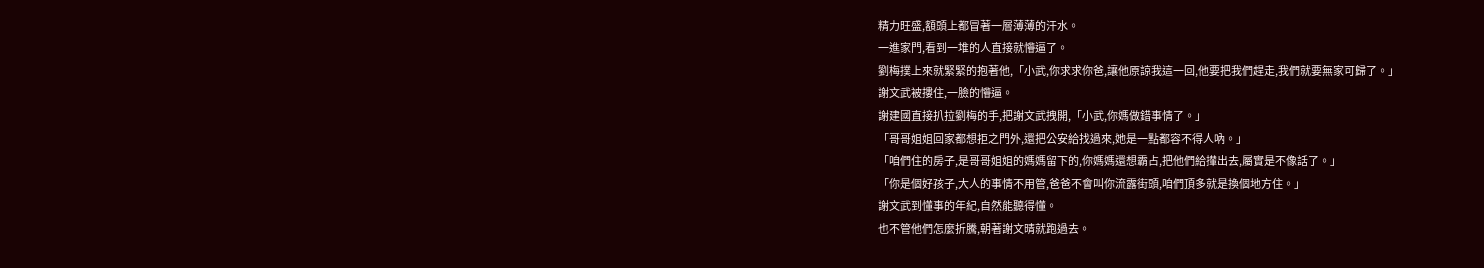精力旺盛,額頭上都冒著一層薄薄的汗水。
一進家門,看到一堆的人直接就懵逼了。
劉梅撲上來就緊緊的抱著他,「小武,你求求你爸,讓他原諒我這一回,他要把我們趕走,我們就要無家可歸了。」
謝文武被摟住,一臉的懵逼。
謝建國直接扒拉劉梅的手,把謝文武拽開,「小武,你媽做錯事情了。」
「哥哥姐姐回家都想拒之門外,還把公安給找過來,她是一點都容不得人吶。」
「咱們住的房子,是哥哥姐姐的媽媽留下的,你媽媽還想霸占,把他們給攆出去,屬實是不像話了。」
「你是個好孩子,大人的事情不用管,爸爸不會叫你流露街頭,咱們頂多就是換個地方住。」
謝文武到懂事的年紀,自然能聽得懂。
也不管他們怎麼折騰,朝著謝文晴就跑過去。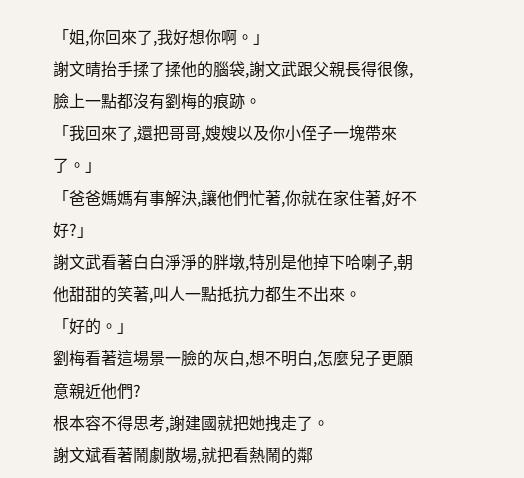「姐,你回來了,我好想你啊。」
謝文晴抬手揉了揉他的腦袋,謝文武跟父親長得很像,臉上一點都沒有劉梅的痕跡。
「我回來了,還把哥哥,嫂嫂以及你小侄子一塊帶來了。」
「爸爸媽媽有事解決,讓他們忙著,你就在家住著,好不好?」
謝文武看著白白淨淨的胖墩,特別是他掉下哈喇子,朝他甜甜的笑著,叫人一點抵抗力都生不出來。
「好的。」
劉梅看著這場景一臉的灰白,想不明白,怎麼兒子更願意親近他們?
根本容不得思考,謝建國就把她拽走了。
謝文斌看著鬧劇散場,就把看熱鬧的鄰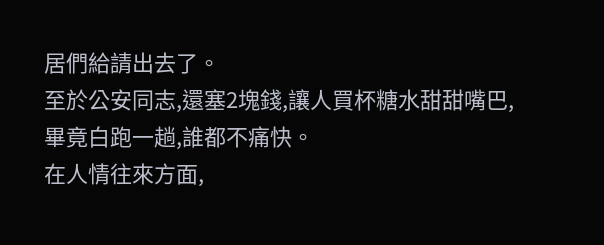居們給請出去了。
至於公安同志,還塞2塊錢,讓人買杯糖水甜甜嘴巴,畢竟白跑一趟,誰都不痛快。
在人情往來方面,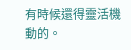有時候還得靈活機動的。